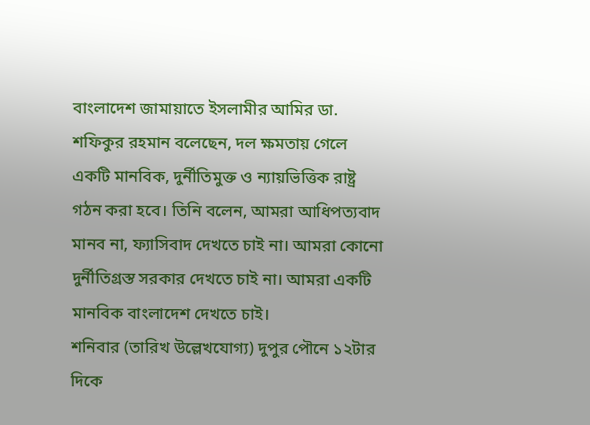বাংলাদেশ জামায়াতে ইসলামীর আমির ডা. শফিকুর রহমান বলেছেন, দল ক্ষমতায় গেলে একটি মানবিক, দুর্নীতিমুক্ত ও ন্যায়ভিত্তিক রাষ্ট্র গঠন করা হবে। তিনি বলেন, আমরা আধিপত্যবাদ মানব না, ফ্যাসিবাদ দেখতে চাই না। আমরা কোনো দুর্নীতিগ্রস্ত সরকার দেখতে চাই না। আমরা একটি মানবিক বাংলাদেশ দেখতে চাই।
শনিবার (তারিখ উল্লেখযোগ্য) দুপুর পৌনে ১২টার দিকে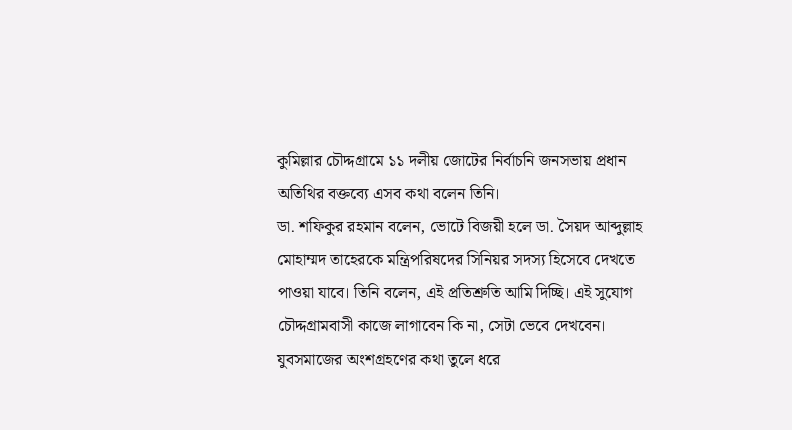কুমিল্লার চৌদ্দগ্রামে ১১ দলীয় জোটের নির্বাচনি জনসভায় প্রধান অতিথির বক্তব্যে এসব কথা বলেন তিনি।
ডা. শফিকুর রহমান বলেন, ভোটে বিজয়ী হলে ডা. সৈয়দ আব্দুল্লাহ মোহাম্মদ তাহেরকে মন্ত্রিপরিষদের সিনিয়র সদস্য হিসেবে দেখতে পাওয়া যাবে। তিনি বলেন, এই প্রতিশ্রুতি আমি দিচ্ছি। এই সুযোগ চৌদ্দগ্রামবাসী কাজে লাগাবেন কি না, সেটা ভেবে দেখবেন।
যুবসমাজের অংশগ্রহণের কথা তুলে ধরে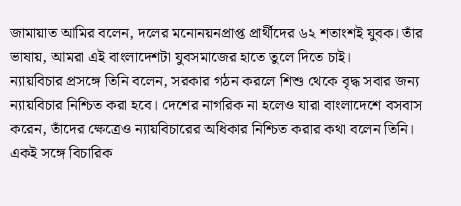জামায়াত আমির বলেন, দলের মনোনয়নপ্রাপ্ত প্রার্থীদের ৬২ শতাংশই যুবক। তাঁর ভাষায়, আমরা এই বাংলাদেশটা যুবসমাজের হাতে তুলে দিতে চাই।
ন্যায়বিচার প্রসঙ্গে তিনি বলেন, সরকার গঠন করলে শিশু থেকে বৃদ্ধ সবার জন্য ন্যায়বিচার নিশ্চিত করা হবে। দেশের নাগরিক না হলেও যারা বাংলাদেশে বসবাস করেন, তাঁদের ক্ষেত্রেও ন্যায়বিচারের অধিকার নিশ্চিত করার কথা বলেন তিনি। একই সঙ্গে বিচারিক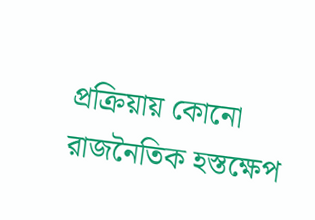প্রক্রিয়ায় কোনো রাজনৈতিক হস্তক্ষেপ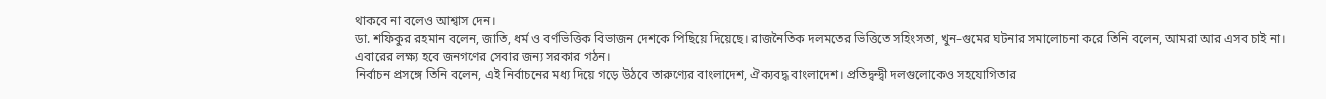থাকবে না বলেও আশ্বাস দেন।
ডা. শফিকুর রহমান বলেন, জাতি, ধর্ম ও বর্ণভিত্তিক বিভাজন দেশকে পিছিয়ে দিয়েছে। রাজনৈতিক দলমতের ভিত্তিতে সহিংসতা, খুন–গুমের ঘটনার সমালোচনা করে তিনি বলেন, আমরা আর এসব চাই না। এবারের লক্ষ্য হবে জনগণের সেবার জন্য সরকার গঠন।
নির্বাচন প্রসঙ্গে তিনি বলেন, এই নির্বাচনের মধ্য দিয়ে গড়ে উঠবে তারুণ্যের বাংলাদেশ, ঐক্যবদ্ধ বাংলাদেশ। প্রতিদ্বন্দ্বী দলগুলোকেও সহযোগিতার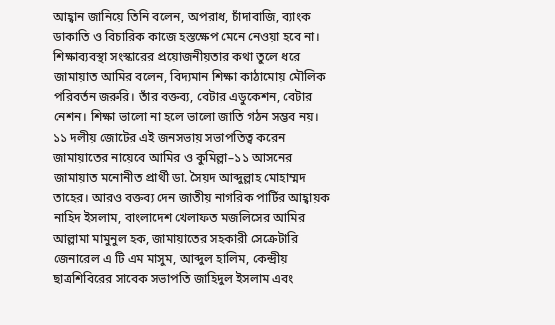আহ্বান জানিয়ে তিনি বলেন, অপরাধ, চাঁদাবাজি, ব্যাংক ডাকাতি ও বিচারিক কাজে হস্তক্ষেপ মেনে নেওয়া হবে না।
শিক্ষাব্যবস্থা সংস্কারের প্রয়োজনীয়তার কথা তুলে ধরে জামায়াত আমির বলেন, বিদ্যমান শিক্ষা কাঠামোয় মৌলিক পরিবর্তন জরুরি। তাঁর বক্তব্য, বেটার এডুকেশন, বেটার নেশন। শিক্ষা ভালো না হলে ভালো জাতি গঠন সম্ভব নয়।
১১ দলীয় জোটের এই জনসভায় সভাপতিত্ব করেন জামায়াতের নায়েবে আমির ও কুমিল্লা–১১ আসনের জামায়াত মনোনীত প্রার্থী ডা. সৈয়দ আব্দুল্লাহ মোহাম্মদ তাহের। আরও বক্তব্য দেন জাতীয় নাগরিক পার্টির আহ্বায়ক নাহিদ ইসলাম, বাংলাদেশ খেলাফত মজলিসের আমির আল্লামা মামুনুল হক, জামায়াতের সহকারী সেক্রেটারি জেনারেল এ টি এম মাসুম, আব্দুল হালিম, কেন্দ্রীয় ছাত্রশিবিরের সাবেক সভাপতি জাহিদুল ইসলাম এবং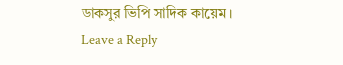ডাকসুর ভিপি সাদিক কায়েম।
Leave a Reply